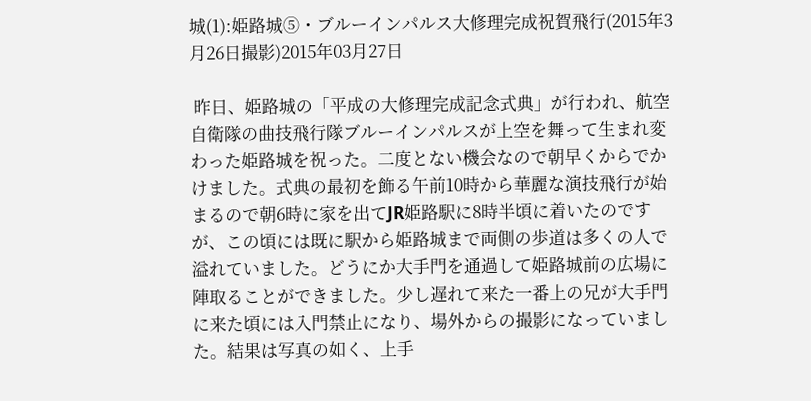城(1):姫路城⑤・ブルーインパルス大修理完成祝賀飛行(2015年3月26日撮影)2015年03月27日

 昨日、姫路城の「平成の大修理完成記念式典」が行われ、航空自衛隊の曲技飛行隊ブルーインパルスが上空を舞って生まれ変わった姫路城を祝った。二度とない機会なので朝早くからでかけました。式典の最初を飾る午前10時から華麗な演技飛行が始まるので朝6時に家を出てJR姫路駅に8時半頃に着いたのですが、この頃には既に駅から姫路城まで両側の歩道は多くの人で溢れていました。どうにか大手門を通過して姫路城前の広場に陣取ることができました。少し遅れて来た一番上の兄が大手門に来た頃には入門禁止になり、場外からの撮影になっていました。結果は写真の如く、上手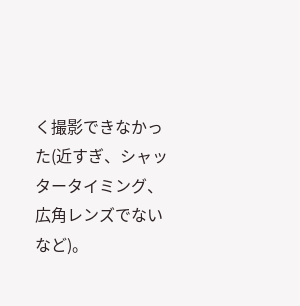く撮影できなかった(近すぎ、シャッタータイミング、広角レンズでないなど)。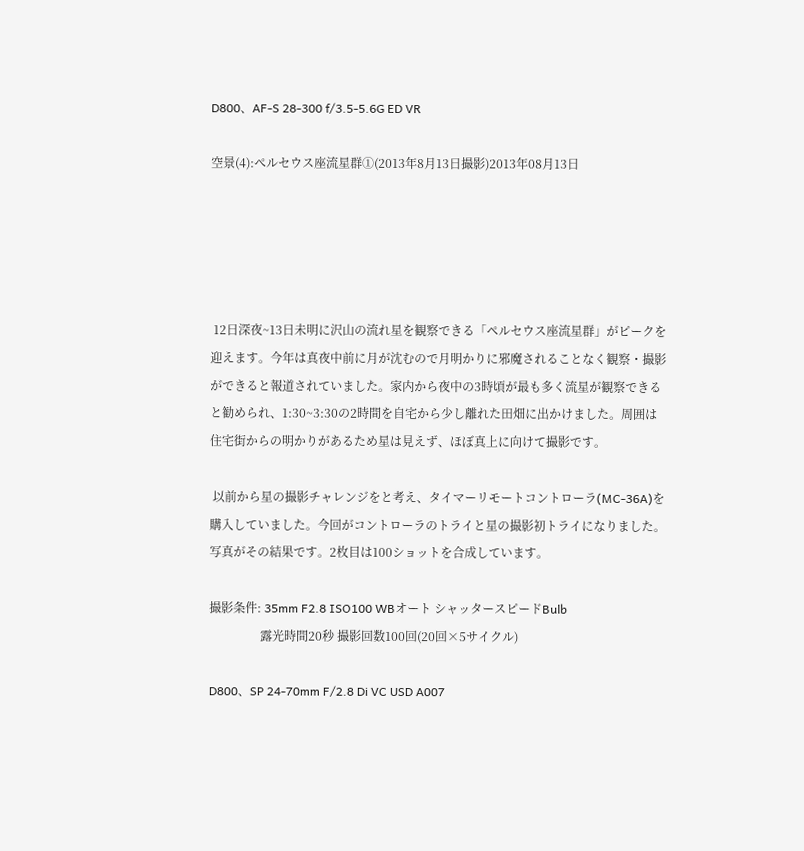D800、AF-S 28-300 f/3.5-5.6G ED VR

空景(4):ぺルセウス座流星群①(2013年8月13日撮影)2013年08月13日





 12日深夜~13日未明に沢山の流れ星を観察できる「ペルセウス座流星群」がピークを迎えます。今年は真夜中前に月が沈むので月明かりに邪魔されることなく観察・撮影ができると報道されていました。家内から夜中の3時頃が最も多く流星が観察できると勧められ、1:30~3:30の2時間を自宅から少し離れた田畑に出かけました。周囲は住宅街からの明かりがあるため星は見えず、ほぼ真上に向けて撮影です。

 以前から星の撮影チャレンジをと考え、タイマーリモートコントローラ(MC-36A)を購入していました。今回がコントローラのトライと星の撮影初トライになりました。写真がその結果です。2枚目は100ショットを合成しています。

撮影条件: 35mm F2.8 ISO100 WBオート シャッタースピードBulb
                 露光時間20秒 撮影回数100回(20回×5サイクル)

D800、SP 24-70mm F/2.8 Di VC USD A007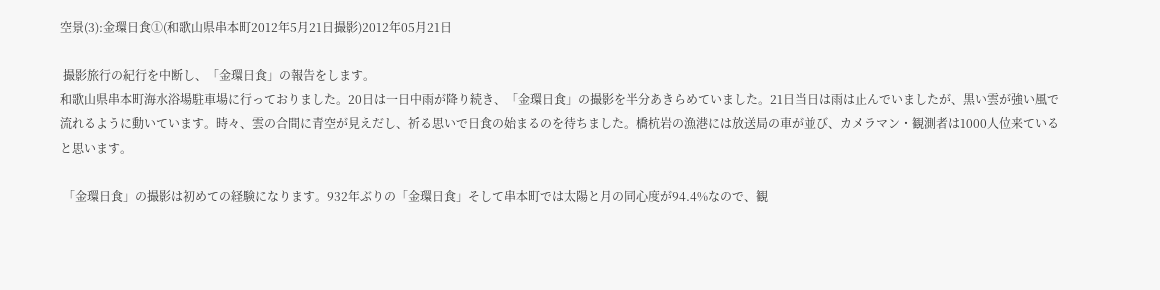空景(3):金環日食①(和歌山県串本町2012年5月21日撮影)2012年05月21日

 撮影旅行の紀行を中断し、「金環日食」の報告をします。
和歌山県串本町海水浴場駐車場に行っておりました。20日は一日中雨が降り続き、「金環日食」の撮影を半分あきらめていました。21日当日は雨は止んでいましたが、黒い雲が強い風で流れるように動いています。時々、雲の合間に青空が見えだし、祈る思いで日食の始まるのを待ちました。橋杭岩の漁港には放送局の車が並び、カメラマン・観測者は1000人位来ていると思います。

 「金環日食」の撮影は初めての経験になります。932年ぶりの「金環日食」そして串本町では太陽と月の同心度が94.4%なので、観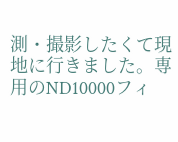測・撮影したくて現地に行きました。専用のND10000フィ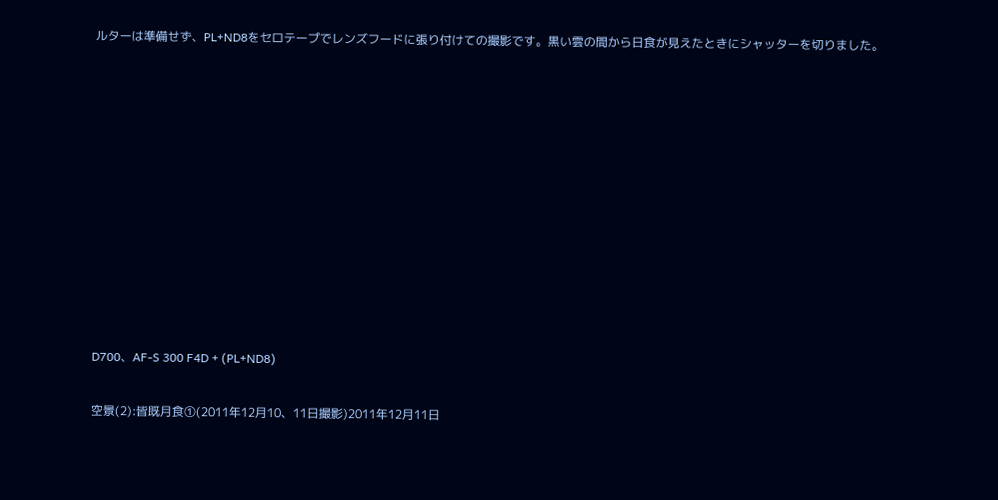ルターは準備せず、PL+ND8をセロテープでレンズフードに張り付けての撮影です。黒い雲の間から日食が見えたときにシャッターを切りました。











D700、AF-S 300 F4D + (PL+ND8)

空景(2):皆既月食①(2011年12月10、11日撮影)2011年12月11日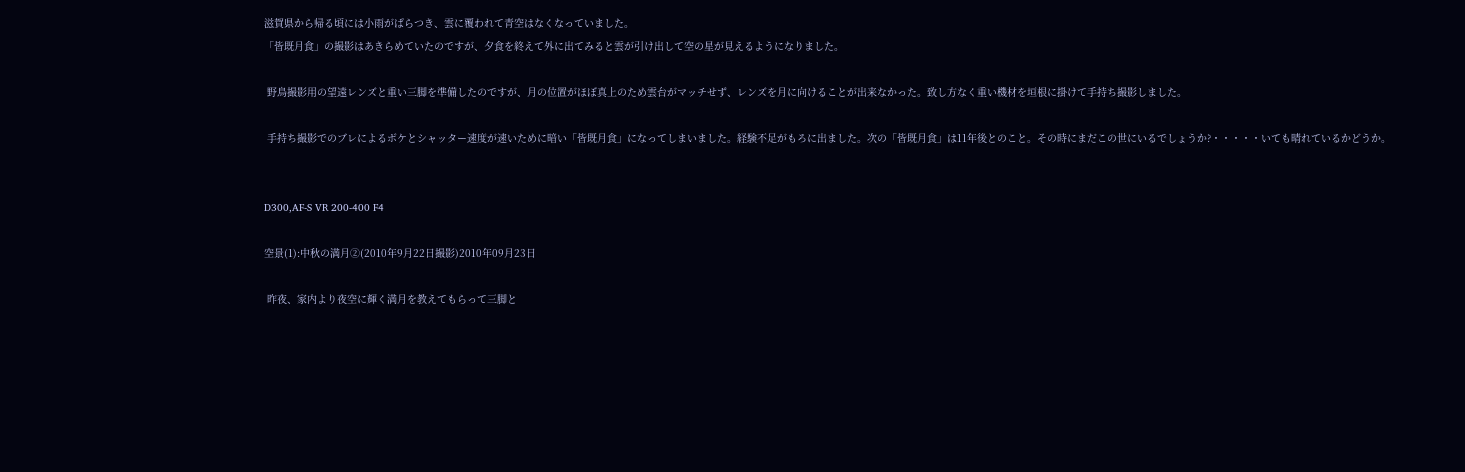滋賀県から帰る頃には小雨がぱらつき、雲に覆われて青空はなくなっていました。
「皆既月食」の撮影はあきらめていたのですが、夕食を終えて外に出てみると雲が引け出して空の星が見えるようになりました。

 野鳥撮影用の望遠レンズと重い三脚を準備したのですが、月の位置がほぼ真上のため雲台がマッチせず、レンズを月に向けることが出来なかった。致し方なく重い機材を垣根に掛けて手持ち撮影しました。

 手持ち撮影でのブレによるボケとシャッター速度が速いために暗い「皆既月食」になってしまいました。経験不足がもろに出ました。次の「皆既月食」は11年後とのこと。その時にまだこの世にいるでしょうか?・・・・・いても晴れているかどうか。


D300,AF-S VR 200-400 F4

空景(1):中秋の満月②(2010年9月22日撮影)2010年09月23日

 昨夜、家内より夜空に輝く満月を教えてもらって三脚と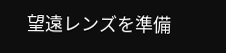望遠レンズを準備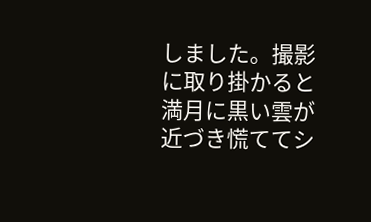しました。撮影に取り掛かると満月に黒い雲が近づき慌ててシ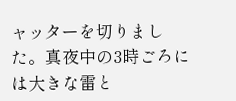ャッターを切りました。真夜中の3時ごろには大きな雷と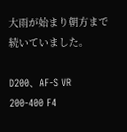大雨が始まり朝方まで続いていました。

D200、AF-S VR 200-400 F4